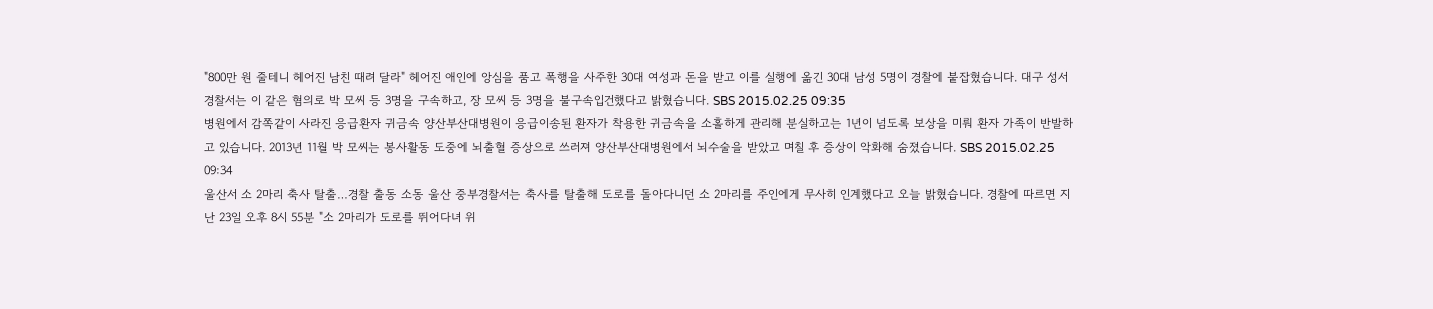"800만 원 줄테니 헤어진 남친 때려 달라" 헤어진 애인에 앙심을 품고 폭행을 사주한 30대 여성과 돈을 받고 이를 실행에 옮긴 30대 남성 5명이 경찰에 붙잡혔습니다. 대구 성서경찰서는 이 같은 혐의로 박 모씨 등 3명을 구속하고, 장 모씨 등 3명을 불구속입건했다고 밝혔습니다. SBS 2015.02.25 09:35
병원에서 감쪽같이 사라진 응급환자 귀금속 양산부산대병원이 응급이송된 환자가 착용한 귀금속을 소홀하게 관리해 분실하고는 1년이 넘도록 보상을 미뤄 환자 가족이 반발하고 있습니다. 2013년 11월 박 모씨는 봉사활동 도중에 뇌출혈 증상으로 쓰러져 양산부산대병원에서 뇌수술을 받았고 며칠 후 증상이 악화해 숨졌습니다. SBS 2015.02.25 09:34
울산서 소 2마리 축사 탈출…경찰 출동 소동 울산 중부경찰서는 축사를 탈출해 도로를 돌아다니던 소 2마리를 주인에게 무사히 인계했다고 오늘 밝혔습니다. 경찰에 따르면 지난 23일 오후 8시 55분 "소 2마리가 도로를 뛰어다녀 위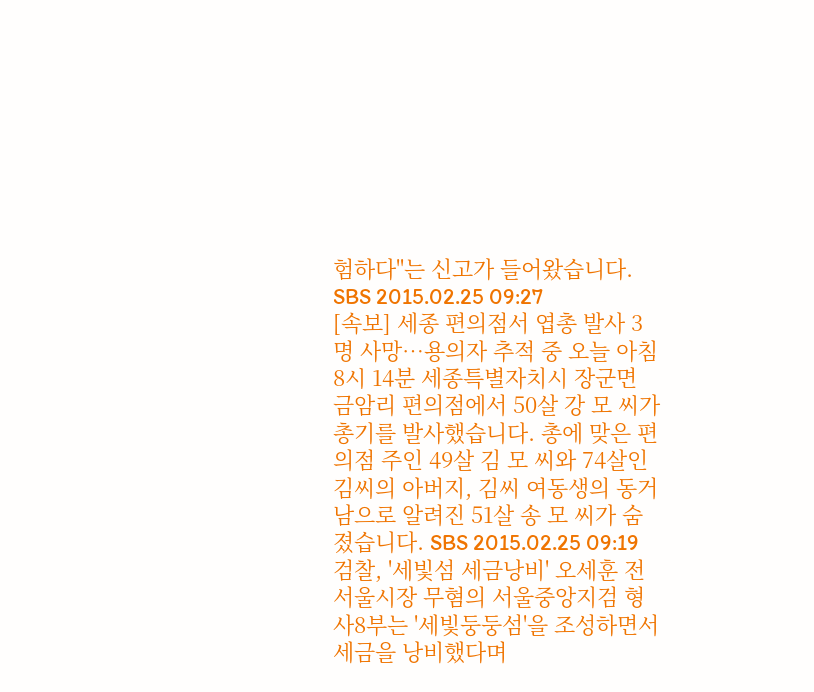험하다"는 신고가 들어왔습니다. SBS 2015.02.25 09:27
[속보] 세종 편의점서 엽총 발사 3명 사망…용의자 추적 중 오늘 아침 8시 14분 세종특별자치시 장군면 금암리 편의점에서 50살 강 모 씨가 총기를 발사했습니다. 총에 맞은 편의점 주인 49살 김 모 씨와 74살인 김씨의 아버지, 김씨 여동생의 동거남으로 알려진 51살 송 모 씨가 숨졌습니다. SBS 2015.02.25 09:19
검찰, '세빛섬 세금낭비' 오세훈 전 서울시장 무혐의 서울중앙지검 형사8부는 '세빛둥둥섬'을 조성하면서 세금을 낭비했다며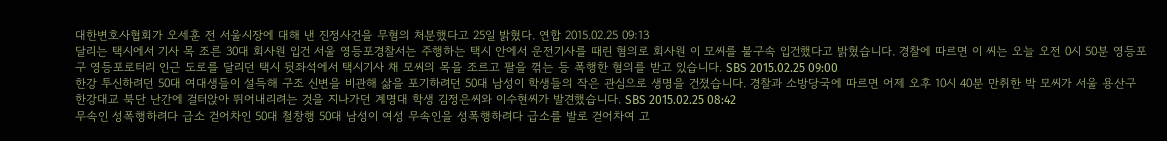대한변호사협회가 오세훈 전 서울시장에 대해 낸 진정사건을 무혐의 처분했다고 25일 밝혔다. 연합 2015.02.25 09:13
달리는 택시에서 기사 목 조른 30대 회사원 입건 서울 영등포경찰서는 주행하는 택시 안에서 운전기사를 때린 혐의로 회사원 이 모씨를 불구속 입건했다고 밝혔습니다. 경찰에 따르면 이 씨는 오늘 오전 0시 50분 영등포구 영등포로터리 인근 도로를 달리던 택시 뒷좌석에서 택시기사 채 모씨의 목을 조르고 팔을 꺾는 등 폭행한 혐의를 받고 있습니다. SBS 2015.02.25 09:00
한강 투신하려던 50대 여대생들이 설득해 구조 신변을 비관해 삶을 포기하려던 50대 남성이 학생들의 작은 관심으로 생명을 건졌습니다. 경찰과 소방당국에 따르면 어제 오후 10시 40분 만취한 박 모씨가 서울 용산구 한강대교 북단 난간에 걸터앉아 뛰어내리려는 것을 지나가던 계명대 학생 김정은씨와 이수현씨가 발견했습니다. SBS 2015.02.25 08:42
무속인 성폭행하려다 급소 걷어차인 50대 철창행 50대 남성이 여성 무속인을 성폭행하려다 급소를 발로 걷어차여 고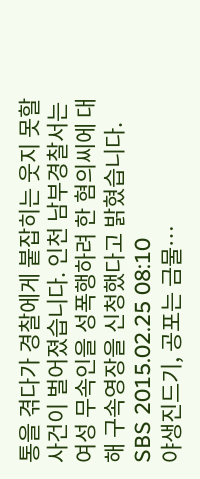통을 겪다가 경찰에게 붙잡히는 웃지 못할 사건이 벌어졌습니다. 인천 남부경찰서는 여성 무속인을 성폭행하려 한 혐의씨에 대해 구속영장을 신청했다고 밝혔습니다. SBS 2015.02.25 08:10
야생진드기, 공포는 금물…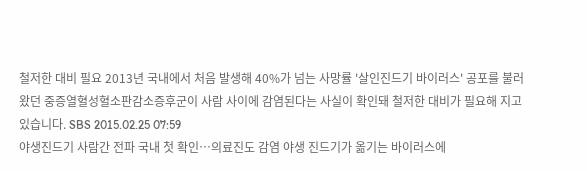철저한 대비 필요 2013년 국내에서 처음 발생해 40%가 넘는 사망률 '살인진드기 바이러스' 공포를 불러왔던 중증열혈성혈소판감소증후군이 사람 사이에 감염된다는 사실이 확인돼 철저한 대비가 필요해 지고 있습니다. SBS 2015.02.25 07:59
야생진드기 사람간 전파 국내 첫 확인…의료진도 감염 야생 진드기가 옮기는 바이러스에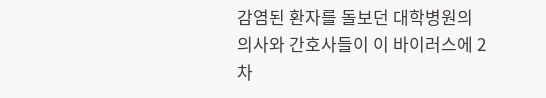감염된 환자를 돌보던 대학병원의 의사와 간호사들이 이 바이러스에 2차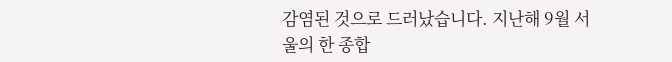감염된 것으로 드러났습니다. 지난해 9월 서울의 한 종합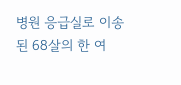병원 응급실로 이송된 68살의 한 여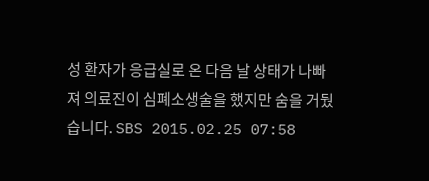성 환자가 응급실로 온 다음 날 상태가 나빠져 의료진이 심폐소생술을 했지만 숨을 거뒀습니다. SBS 2015.02.25 07:58